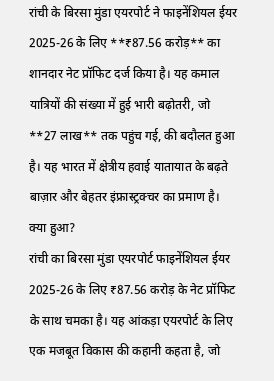रांची के बिरसा मुंडा एयरपोर्ट ने फाइनेंशियल ईयर 2025-26 के लिए **₹87.56 करोड़** का शानदार नेट प्रॉफिट दर्ज किया है। यह कमाल यात्रियों की संख्या में हुई भारी बढ़ोतरी, जो **27 लाख** तक पहुंच गई, की बदौलत हुआ है। यह भारत में क्षेत्रीय हवाई यातायात के बढ़ते बाज़ार और बेहतर इंफ्रास्ट्रक्चर का प्रमाण है।
क्या हुआ?
रांची का बिरसा मुंडा एयरपोर्ट फाइनेंशियल ईयर 2025-26 के लिए ₹87.56 करोड़ के नेट प्रॉफिट के साथ चमका है। यह आंकड़ा एयरपोर्ट के लिए एक मजबूत विकास की कहानी कहता है, जो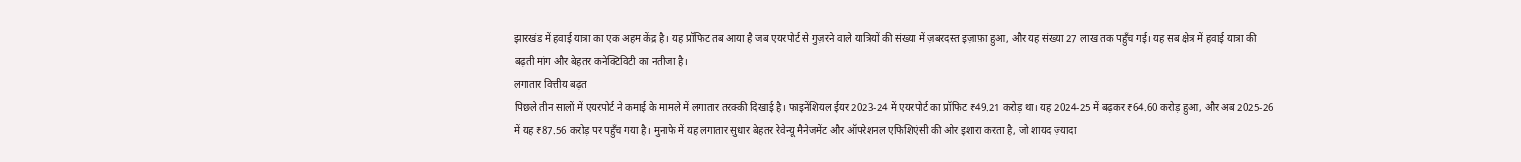झारखंड में हवाई यात्रा का एक अहम केंद्र है। यह प्रॉफिट तब आया है जब एयरपोर्ट से गुज़रने वाले यात्रियों की संख्या में ज़बरदस्त इज़ाफ़ा हुआ, और यह संख्या 27 लाख तक पहुँच गई। यह सब क्षेत्र में हवाई यात्रा की बढ़ती मांग और बेहतर कनेक्टिविटी का नतीजा है।
लगातार वित्तीय बढ़त
पिछले तीन सालों में एयरपोर्ट ने कमाई के मामले में लगातार तरक्की दिखाई है। फाइनेंशियल ईयर 2023-24 में एयरपोर्ट का प्रॉफिट ₹49.21 करोड़ था। यह 2024-25 में बढ़कर ₹64.60 करोड़ हुआ, और अब 2025-26 में यह ₹87.56 करोड़ पर पहुँच गया है। मुनाफे में यह लगातार सुधार बेहतर रेवेन्यू मैनेजमेंट और ऑपरेशनल एफिशिएंसी की ओर इशारा करता है, जो शायद ज़्यादा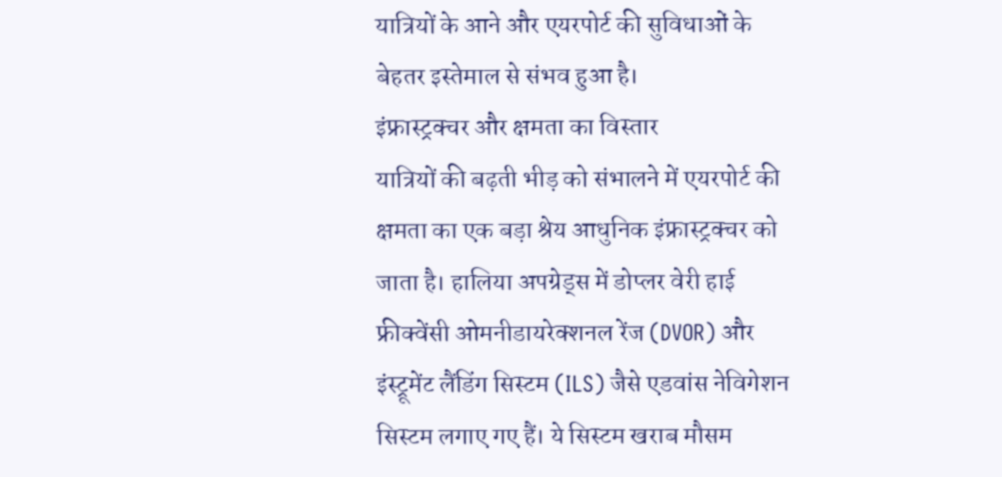यात्रियों के आने और एयरपोर्ट की सुविधाओं के बेहतर इस्तेमाल से संभव हुआ है।
इंफ्रास्ट्रक्चर और क्षमता का विस्तार
यात्रियों की बढ़ती भीड़ को संभालने में एयरपोर्ट की क्षमता का एक बड़ा श्रेय आधुनिक इंफ्रास्ट्रक्चर को जाता है। हालिया अपग्रेड्स में डोप्लर वेरी हाई फ्रीक्वेंसी ओमनीडायरेक्शनल रेंज (DVOR) और इंस्ट्रूमेंट लैंडिंग सिस्टम (ILS) जैसे एडवांस नेविगेशन सिस्टम लगाए गए हैं। ये सिस्टम खराब मौसम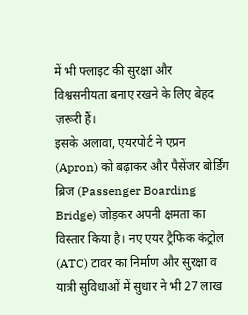में भी फ्लाइट की सुरक्षा और विश्वसनीयता बनाए रखने के लिए बेहद ज़रूरी हैं।
इसके अलावा, एयरपोर्ट ने एप्रन (Apron) को बढ़ाकर और पैसेंजर बोर्डिंग ब्रिज (Passenger Boarding Bridge) जोड़कर अपनी क्षमता का विस्तार किया है। नए एयर ट्रैफिक कंट्रोल (ATC) टावर का निर्माण और सुरक्षा व यात्री सुविधाओं में सुधार ने भी 27 लाख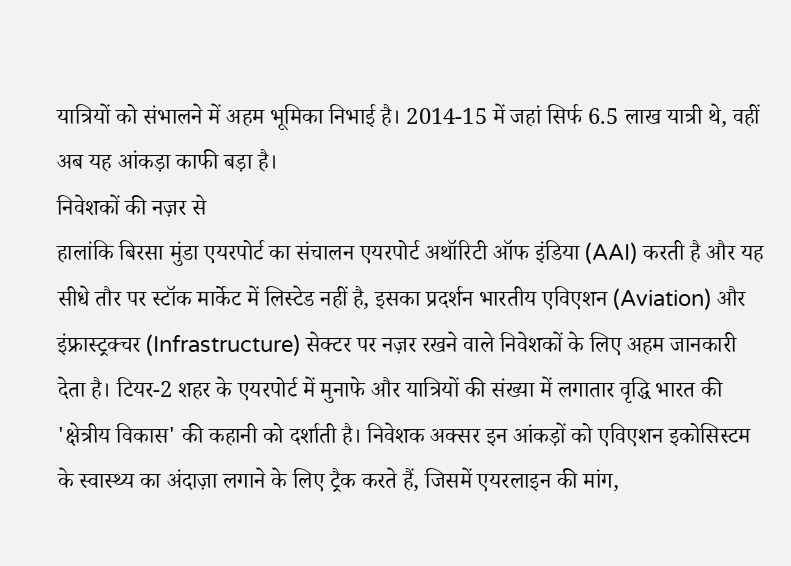यात्रियों को संभालने में अहम भूमिका निभाई है। 2014-15 में जहां सिर्फ 6.5 लाख यात्री थे, वहीं अब यह आंकड़ा काफी बड़ा है।
निवेशकों की नज़र से
हालांकि बिरसा मुंडा एयरपोर्ट का संचालन एयरपोर्ट अथॉरिटी ऑफ इंडिया (AAI) करती है और यह सीधे तौर पर स्टॉक मार्केट में लिस्टेड नहीं है, इसका प्रदर्शन भारतीय एविएशन (Aviation) और इंफ्रास्ट्रक्चर (Infrastructure) सेक्टर पर नज़र रखने वाले निवेशकों के लिए अहम जानकारी देता है। टियर-2 शहर के एयरपोर्ट में मुनाफे और यात्रियों की संख्या में लगातार वृद्धि भारत की 'क्षेत्रीय विकास' की कहानी को दर्शाती है। निवेशक अक्सर इन आंकड़ों को एविएशन इकोसिस्टम के स्वास्थ्य का अंदाज़ा लगाने के लिए ट्रैक करते हैं, जिसमें एयरलाइन की मांग,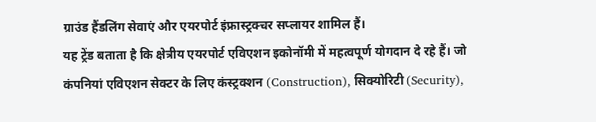ग्राउंड हैंडलिंग सेवाएं और एयरपोर्ट इंफ्रास्ट्रक्चर सप्लायर शामिल हैं।
यह ट्रेंड बताता है कि क्षेत्रीय एयरपोर्ट एविएशन इकोनॉमी में महत्वपूर्ण योगदान दे रहे हैं। जो कंपनियां एविएशन सेक्टर के लिए कंस्ट्रक्शन (Construction), सिक्योरिटी (Security),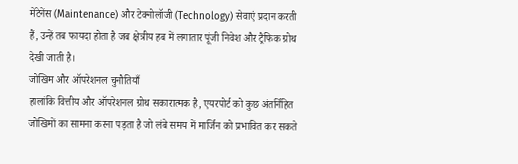मेंटेनेंस (Maintenance) और टेक्नोलॉजी (Technology) सेवाएं प्रदान करती हैं, उन्हें तब फायदा होता है जब क्षेत्रीय हब में लगातार पूंजी निवेश और ट्रैफिक ग्रोथ देखी जाती है।
जोखिम और ऑपरेशनल चुनौतियाँ
हालांकि वित्तीय और ऑपरेशनल ग्रोथ सकारात्मक है, एयरपोर्ट को कुछ अंतर्निहित जोखिमों का सामना करना पड़ता है जो लंबे समय में मार्जिन को प्रभावित कर सकते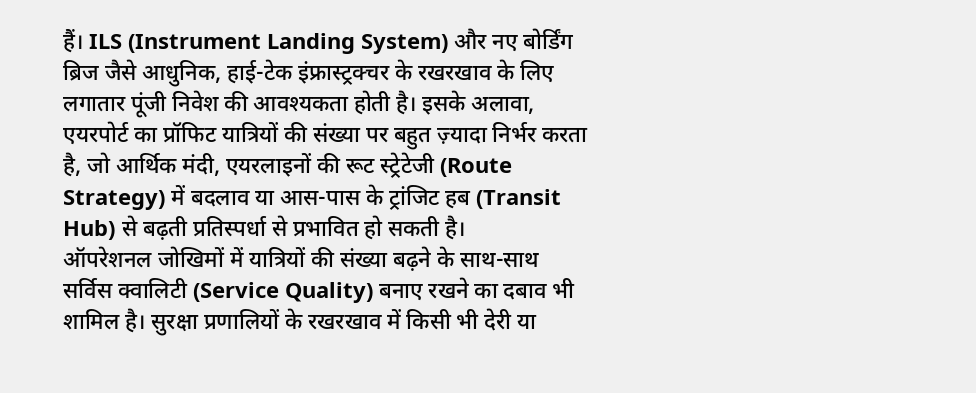हैं। ILS (Instrument Landing System) और नए बोर्डिंग ब्रिज जैसे आधुनिक, हाई-टेक इंफ्रास्ट्रक्चर के रखरखाव के लिए लगातार पूंजी निवेश की आवश्यकता होती है। इसके अलावा, एयरपोर्ट का प्रॉफिट यात्रियों की संख्या पर बहुत ज़्यादा निर्भर करता है, जो आर्थिक मंदी, एयरलाइनों की रूट स्ट्रेटेजी (Route Strategy) में बदलाव या आस-पास के ट्रांजिट हब (Transit Hub) से बढ़ती प्रतिस्पर्धा से प्रभावित हो सकती है।
ऑपरेशनल जोखिमों में यात्रियों की संख्या बढ़ने के साथ-साथ सर्विस क्वालिटी (Service Quality) बनाए रखने का दबाव भी शामिल है। सुरक्षा प्रणालियों के रखरखाव में किसी भी देरी या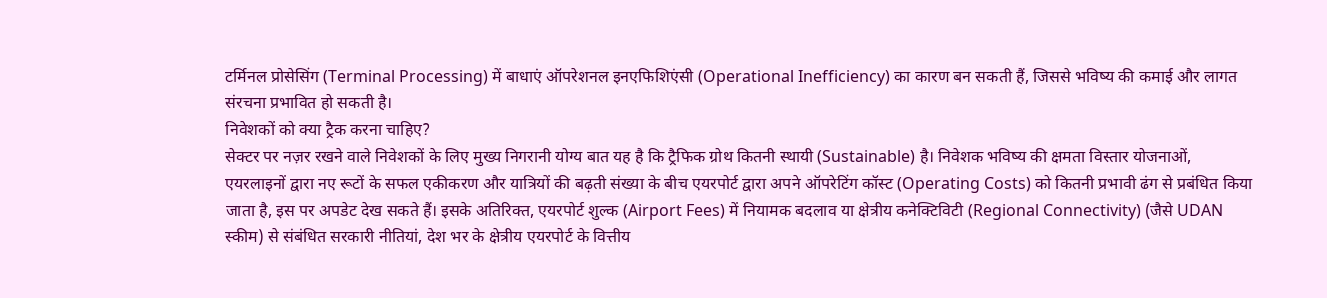टर्मिनल प्रोसेसिंग (Terminal Processing) में बाधाएं ऑपरेशनल इनएफिशिएंसी (Operational Inefficiency) का कारण बन सकती हैं, जिससे भविष्य की कमाई और लागत संरचना प्रभावित हो सकती है।
निवेशकों को क्या ट्रैक करना चाहिए?
सेक्टर पर नज़र रखने वाले निवेशकों के लिए मुख्य निगरानी योग्य बात यह है कि ट्रैफिक ग्रोथ कितनी स्थायी (Sustainable) है। निवेशक भविष्य की क्षमता विस्तार योजनाओं, एयरलाइनों द्वारा नए रूटों के सफल एकीकरण और यात्रियों की बढ़ती संख्या के बीच एयरपोर्ट द्वारा अपने ऑपरेटिंग कॉस्ट (Operating Costs) को कितनी प्रभावी ढंग से प्रबंधित किया जाता है, इस पर अपडेट देख सकते हैं। इसके अतिरिक्त, एयरपोर्ट शुल्क (Airport Fees) में नियामक बदलाव या क्षेत्रीय कनेक्टिविटी (Regional Connectivity) (जैसे UDAN स्कीम) से संबंधित सरकारी नीतियां, देश भर के क्षेत्रीय एयरपोर्ट के वित्तीय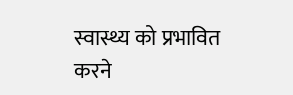स्वास्थ्य को प्रभावित करने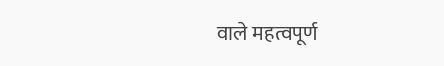वाले महत्वपूर्ण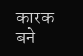कारक बने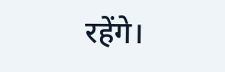रहेंगे।